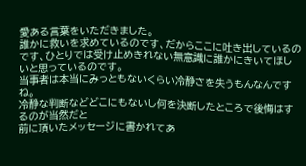愛ある言葉をいただきました。
誰かに救いを求めているのです、だからここに吐き出しているのです、ひとりでは受け止めきれない無意識に誰かにきいてほしいと思っているのです。
当事者は本当にみっともないくらい冷静さを失うもんなんですね。
冷静な判断などどこにもないし何を決断したところで後悔はするのが当然だと
前に頂いたメッセージに書かれてあ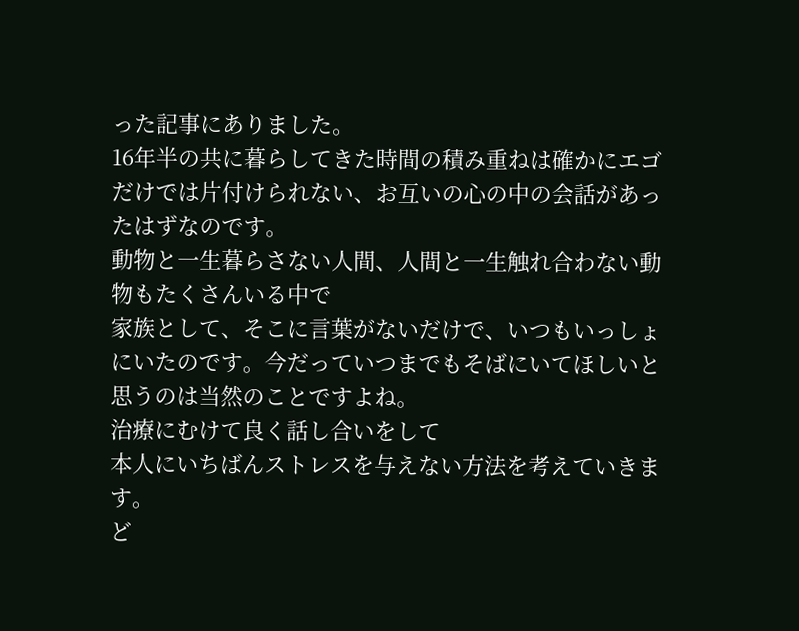った記事にありました。
16年半の共に暮らしてきた時間の積み重ねは確かにエゴだけでは片付けられない、お互いの心の中の会話があったはずなのです。
動物と一生暮らさない人間、人間と一生触れ合わない動物もたくさんいる中で
家族として、そこに言葉がないだけで、いつもいっしょにいたのです。今だっていつまでもそばにいてほしいと思うのは当然のことですよね。
治療にむけて良く話し合いをして
本人にいちばんストレスを与えない方法を考えていきます。
ど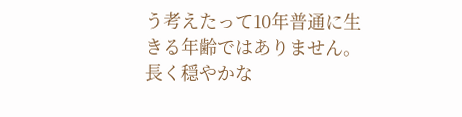う考えたって10年普通に生きる年齢ではありません。
長く穏やかな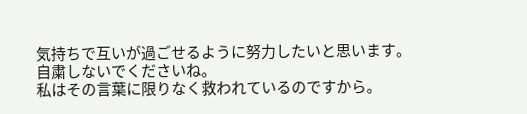気持ちで互いが過ごせるように努力したいと思います。
自粛しないでくださいね。
私はその言葉に限りなく救われているのですから。